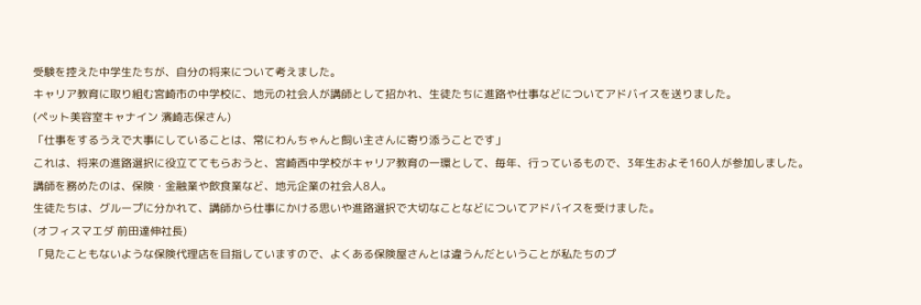受験を控えた中学生たちが、自分の将来について考えました。
キャリア教育に取り組む宮崎市の中学校に、地元の社会人が講師として招かれ、生徒たちに進路や仕事などについてアドバイスを送りました。
(ペット美容室キャナイン 濱崎志保さん)
「仕事をするうえで大事にしていることは、常にわんちゃんと飼い主さんに寄り添うことです」
これは、将来の進路選択に役立ててもらおうと、宮崎西中学校がキャリア教育の一環として、毎年、行っているもので、3年生およそ160人が参加しました。
講師を務めたのは、保険・金融業や飲食業など、地元企業の社会人8人。
生徒たちは、グループに分かれて、講師から仕事にかける思いや進路選択で大切なことなどについてアドバイスを受けました。
(オフィスマエダ 前田達伸社長)
「見たこともないような保険代理店を目指していますので、よくある保険屋さんとは違うんだということが私たちのプ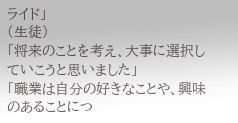ライド」
(生徒)
「将来のことを考え、大事に選択していこうと思いました」
「職業は自分の好きなことや、興味のあることにつ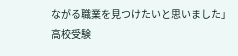ながる職業を見つけたいと思いました」
高校受験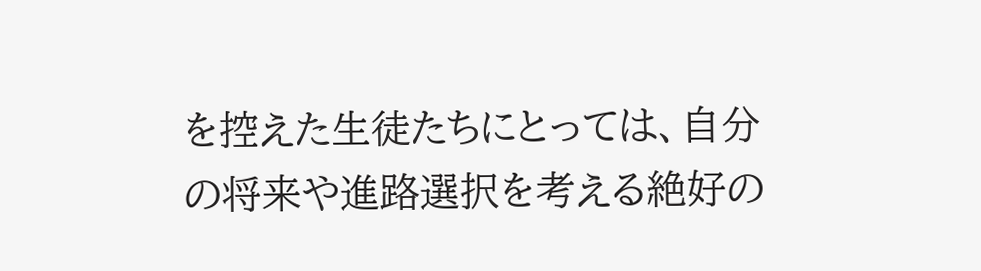を控えた生徒たちにとっては、自分の将来や進路選択を考える絶好の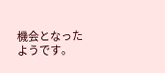機会となったようです。